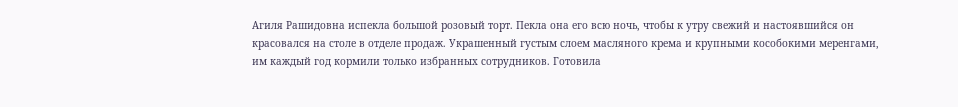Агиля Рашидовна испекла большой розовый торт. Пекла она его всю ночь, чтобы к утру свежий и настоявшийся он красовался на столе в отделе продаж. Украшенный густым слоем масляного крема и крупными кособокими меренгами, им каждый год кормили только избранных сотрудников. Готовила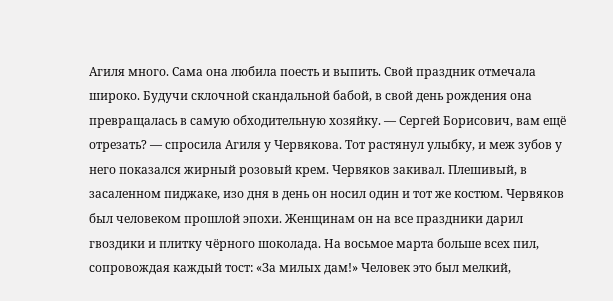Агиля много. Сама она любила поесть и выпить. Свой праздник отмечала широко. Будучи склочной скандальной бабой, в свой день рождения она превращалась в самую обходительную хозяйку. — Сергей Борисович, вам ещё отрезать? — спросила Агиля у Червякова. Тот растянул улыбку, и меж зубов у него показался жирный розовый крем. Червяков закивал. Плешивый, в засаленном пиджаке, изо дня в день он носил один и тот же костюм. Червяков был человеком прошлой эпохи. Женщинам он на все праздники дарил гвоздики и плитку чёрного шоколада. На восьмое марта больше всех пил, сопровождая каждый тост: «За милых дам!» Человек это был мелкий,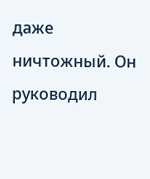даже ничтожный. Он руководил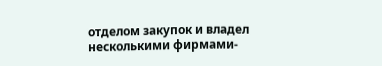отделом закупок и владел несколькими фирмами-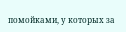помойками, у которых за